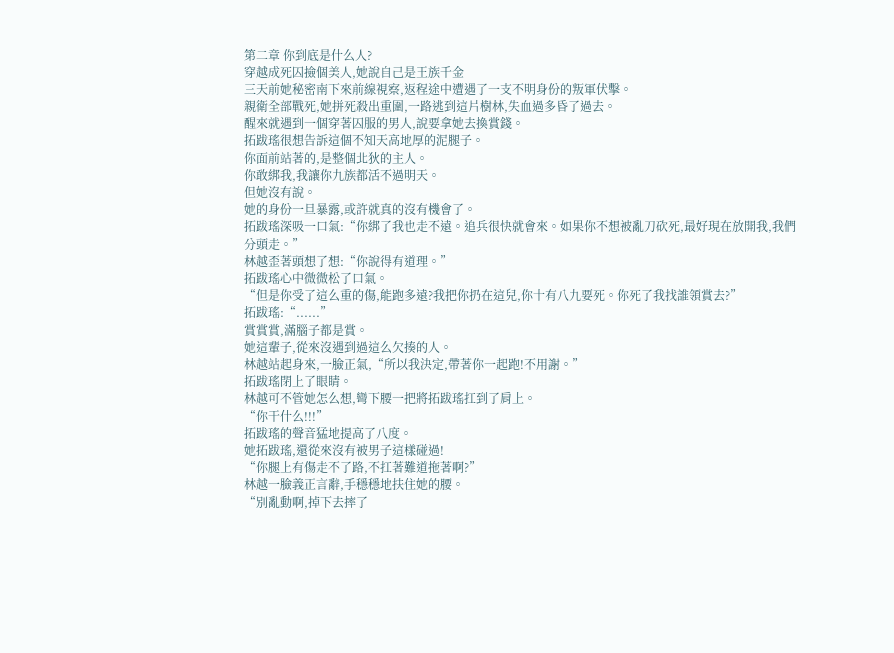第二章 你到底是什么人?
穿越成死囚撿個美人,她說自己是王族千金
三天前她秘密南下來前線視察,返程途中遭遇了一支不明身份的叛軍伏擊。
親衛全部戰死,她拼死殺出重圍,一路逃到這片樹林,失血過多昏了過去。
醒來就遇到一個穿著囚服的男人,說要拿她去換賞錢。
拓跋瑤很想告訴這個不知天高地厚的泥腿子。
你面前站著的,是整個北狄的主人。
你敢綁我,我讓你九族都活不過明天。
但她沒有說。
她的身份一旦暴露,或許就真的沒有機會了。
拓跋瑤深吸一口氣:“你綁了我也走不遠。追兵很快就會來。如果你不想被亂刀砍死,最好現在放開我,我們分頭走。”
林越歪著頭想了想:“你說得有道理。”
拓跋瑤心中微微松了口氣。
“但是你受了這么重的傷,能跑多遠?我把你扔在這兒,你十有八九要死。你死了我找誰領賞去?”
拓跋瑤:“......”
賞賞賞,滿腦子都是賞。
她這輩子,從來沒遇到過這么欠揍的人。
林越站起身來,一臉正氣,“所以我決定,帶著你一起跑!不用謝。”
拓跋瑤閉上了眼睛。
林越可不管她怎么想,彎下腰一把將拓跋瑤扛到了肩上。
“你干什么!!!”
拓跋瑤的聲音猛地提高了八度。
她拓跋瑤,還從來沒有被男子這樣碰過!
“你腿上有傷走不了路,不扛著難道拖著啊?”
林越一臉義正言辭,手穩穩地扶住她的腰。
“別亂動啊,掉下去摔了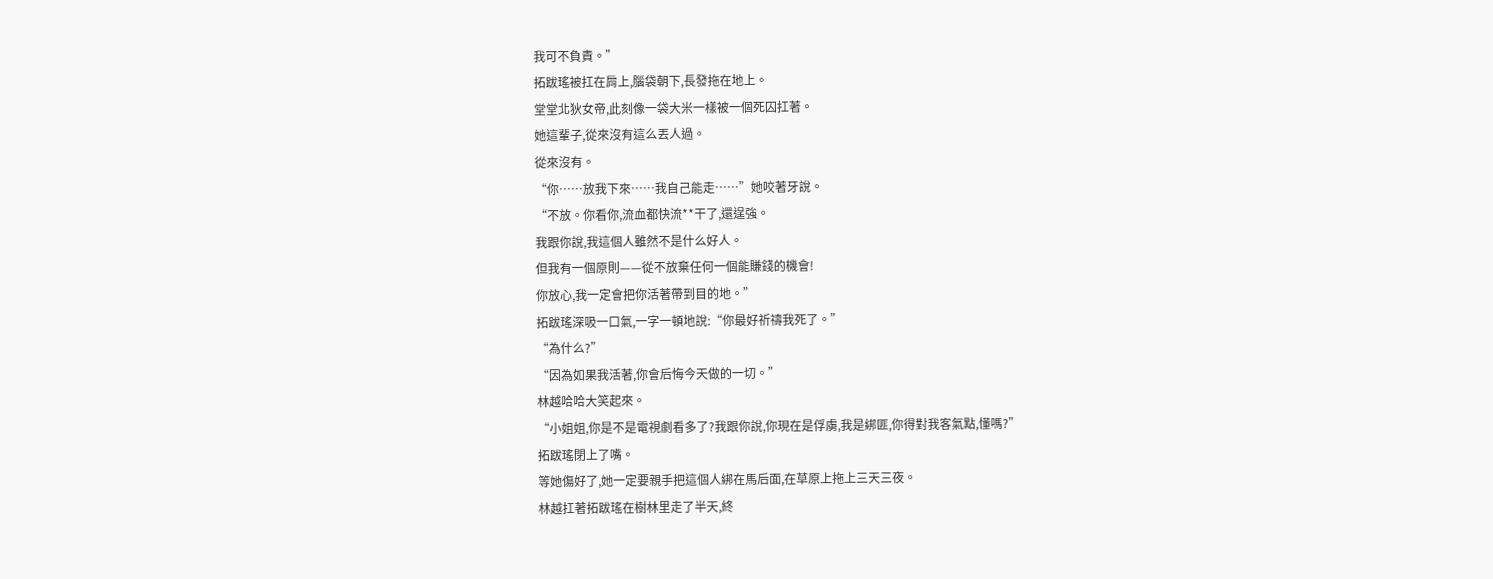我可不負責。”
拓跋瑤被扛在肩上,腦袋朝下,長發拖在地上。
堂堂北狄女帝,此刻像一袋大米一樣被一個死囚扛著。
她這輩子,從來沒有這么丟人過。
從來沒有。
“你……放我下來……我自己能走……”她咬著牙說。
“不放。你看你,流血都快流**干了,還逞強。
我跟你說,我這個人雖然不是什么好人。
但我有一個原則——從不放棄任何一個能賺錢的機會!
你放心,我一定會把你活著帶到目的地。”
拓跋瑤深吸一口氣,一字一頓地說:“你最好祈禱我死了。”
“為什么?”
“因為如果我活著,你會后悔今天做的一切。”
林越哈哈大笑起來。
“小姐姐,你是不是電視劇看多了?我跟你說,你現在是俘虜,我是綁匪,你得對我客氣點,懂嗎?”
拓跋瑤閉上了嘴。
等她傷好了,她一定要親手把這個人綁在馬后面,在草原上拖上三天三夜。
林越扛著拓跋瑤在樹林里走了半天,終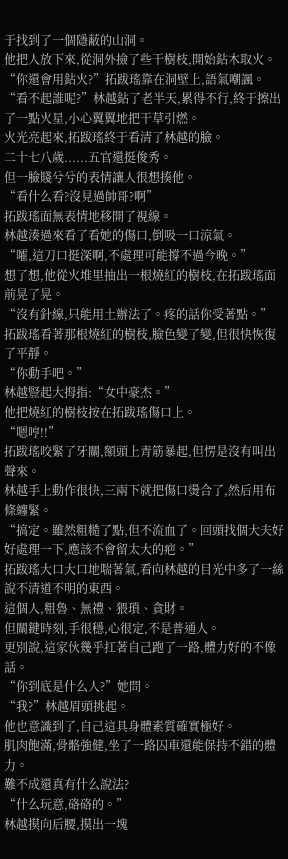于找到了一個隱蔽的山洞。
他把人放下來,從洞外撿了些干樹枝,開始鉆木取火。
“你還會用鉆火?”拓跋瑤靠在洞壁上,語氣嘲諷。
“看不起誰呢?”林越鉆了老半天,累得不行,終于擦出了一點火星,小心翼翼地把干草引燃。
火光亮起來,拓跋瑤終于看清了林越的臉。
二十七八歲......五官還挺俊秀。
但一臉賤兮兮的表情讓人很想揍他。
“看什么看?沒見過帥哥?啊”
拓跋瑤面無表情地移開了視線。
林越湊過來看了看她的傷口,倒吸一口涼氣。
“嚯,這刀口挺深啊,不處理可能撐不過今晚。”
想了想,他從火堆里抽出一根燒紅的樹枝,在拓跋瑤面前晃了晃。
“沒有針線,只能用土辦法了。疼的話你受著點。”
拓跋瑤看著那根燒紅的樹枝,臉色變了變,但很快恢復了平靜。
“你動手吧。”
林越豎起大拇指:“女中豪杰。”
他把燒紅的樹枝按在拓跋瑤傷口上。
“嗯哼!!”
拓跋瑤咬緊了牙關,額頭上青筋暴起,但愣是沒有叫出聲來。
林越手上動作很快,三兩下就把傷口燙合了,然后用布條纏緊。
“搞定。雖然粗糙了點,但不流血了。回頭找個大夫好好處理一下,應該不會留太大的疤。”
拓跋瑤大口大口地喘著氣,看向林越的目光中多了一絲說不清道不明的東西。
這個人,粗魯、無禮、猥瑣、貪財。
但關鍵時刻,手很穩,心很定,不是普通人。
更別說,這家伙幾乎扛著自己跑了一路,體力好的不像話。
“你到底是什么人?”她問。
“我?”林越眉頭挑起。
他也意識到了,自己這具身體素質確實極好。
肌肉飽滿,骨骼強健,坐了一路囚車還能保持不錯的體力。
難不成還真有什么說法?
“什么玩意,硌硌的。”
林越摸向后腰,摸出一塊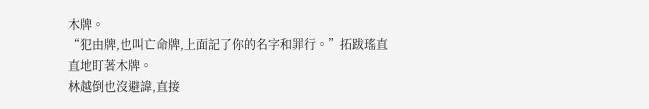木牌。
“犯由牌,也叫亡命牌,上面記了你的名字和罪行。”拓跋瑤直直地盯著木牌。
林越倒也沒避諱,直接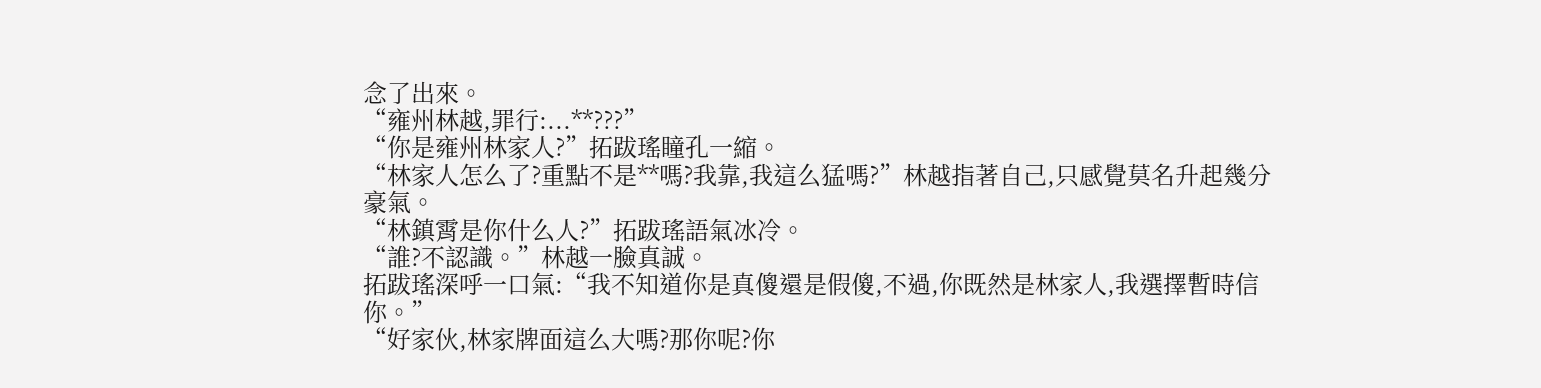念了出來。
“雍州林越,罪行:...**???”
“你是雍州林家人?”拓跋瑤瞳孔一縮。
“林家人怎么了?重點不是**嗎?我靠,我這么猛嗎?”林越指著自己,只感覺莫名升起幾分豪氣。
“林鎮霄是你什么人?”拓跋瑤語氣冰冷。
“誰?不認識。”林越一臉真誠。
拓跋瑤深呼一口氣:“我不知道你是真傻還是假傻,不過,你既然是林家人,我選擇暫時信你。”
“好家伙,林家牌面這么大嗎?那你呢?你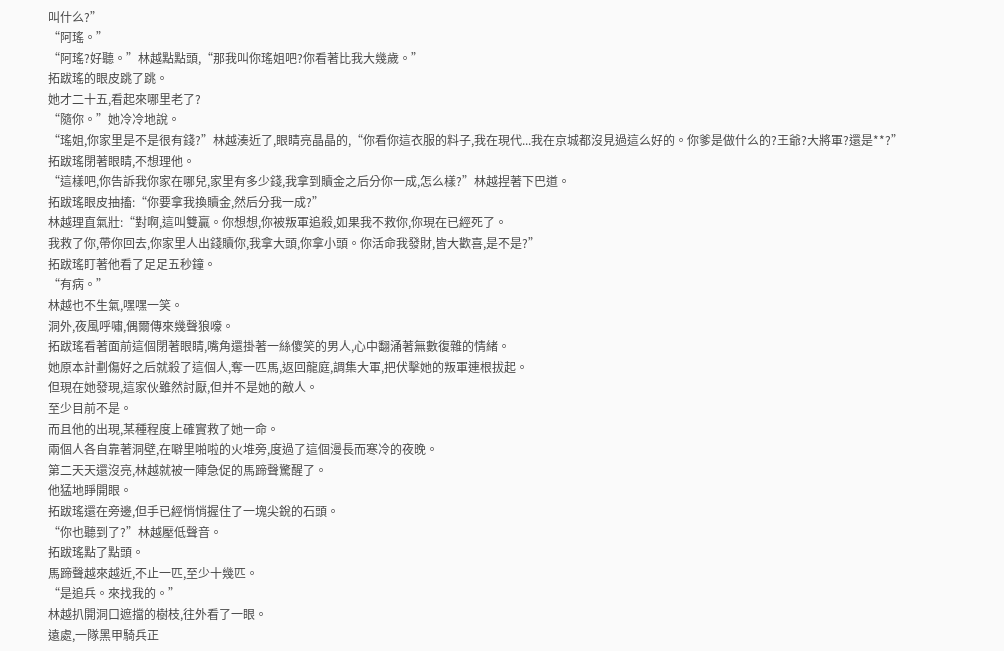叫什么?”
“阿瑤。”
“阿瑤?好聽。”林越點點頭,“那我叫你瑤姐吧?你看著比我大幾歲。”
拓跋瑤的眼皮跳了跳。
她才二十五,看起來哪里老了?
“隨你。”她冷冷地說。
“瑤姐,你家里是不是很有錢?”林越湊近了,眼睛亮晶晶的,“你看你這衣服的料子,我在現代...我在京城都沒見過這么好的。你爹是做什么的?王爺?大將軍?還是**?”
拓跋瑤閉著眼睛,不想理他。
“這樣吧,你告訴我你家在哪兒,家里有多少錢,我拿到贖金之后分你一成,怎么樣?”林越捏著下巴道。
拓跋瑤眼皮抽搐:“你要拿我換贖金,然后分我一成?”
林越理直氣壯:“對啊,這叫雙贏。你想想,你被叛軍追殺,如果我不救你,你現在已經死了。
我救了你,帶你回去,你家里人出錢贖你,我拿大頭,你拿小頭。你活命我發財,皆大歡喜,是不是?”
拓跋瑤盯著他看了足足五秒鐘。
“有病。”
林越也不生氣,嘿嘿一笑。
洞外,夜風呼嘯,偶爾傳來幾聲狼嚎。
拓跋瑤看著面前這個閉著眼睛,嘴角還掛著一絲傻笑的男人,心中翻涌著無數復雜的情緒。
她原本計劃傷好之后就殺了這個人,奪一匹馬,返回龍庭,調集大軍,把伏擊她的叛軍連根拔起。
但現在她發現,這家伙雖然討厭,但并不是她的敵人。
至少目前不是。
而且他的出現,某種程度上確實救了她一命。
兩個人各自靠著洞壁,在噼里啪啦的火堆旁,度過了這個漫長而寒冷的夜晚。
第二天天還沒亮,林越就被一陣急促的馬蹄聲驚醒了。
他猛地睜開眼。
拓跋瑤還在旁邊,但手已經悄悄握住了一塊尖銳的石頭。
“你也聽到了?”林越壓低聲音。
拓跋瑤點了點頭。
馬蹄聲越來越近,不止一匹,至少十幾匹。
“是追兵。來找我的。”
林越扒開洞口遮擋的樹枝,往外看了一眼。
遠處,一隊黑甲騎兵正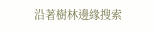沿著樹林邊緣搜索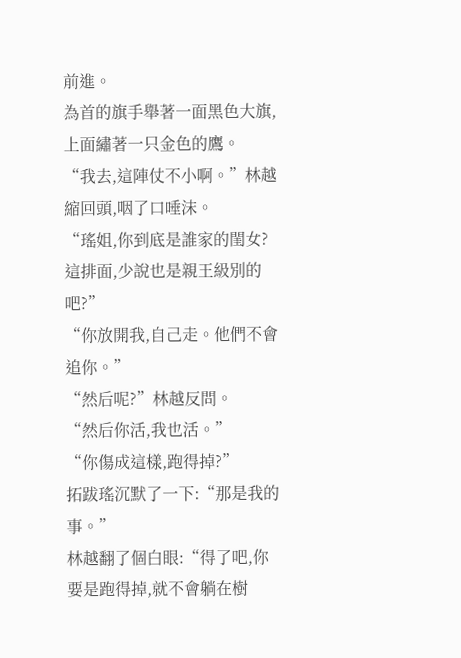前進。
為首的旗手舉著一面黑色大旗,上面繡著一只金色的鷹。
“我去,這陣仗不小啊。”林越縮回頭,咽了口唾沫。
“瑤姐,你到底是誰家的閨女?這排面,少說也是親王級別的吧?”
“你放開我,自己走。他們不會追你。”
“然后呢?”林越反問。
“然后你活,我也活。”
“你傷成這樣,跑得掉?”
拓跋瑤沉默了一下:“那是我的事。”
林越翻了個白眼:“得了吧,你要是跑得掉,就不會躺在樹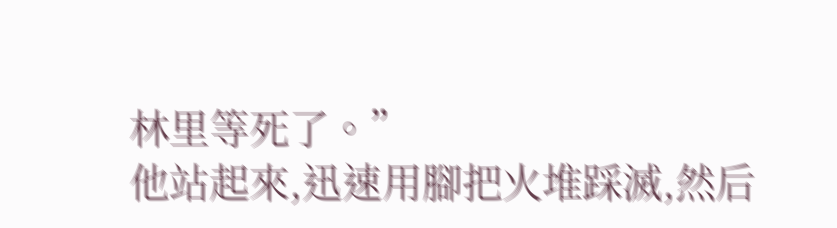林里等死了。”
他站起來,迅速用腳把火堆踩滅,然后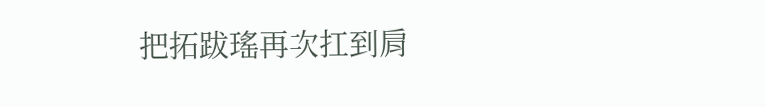把拓跋瑤再次扛到肩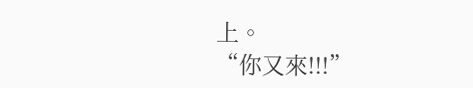上。
“你又來!!!”